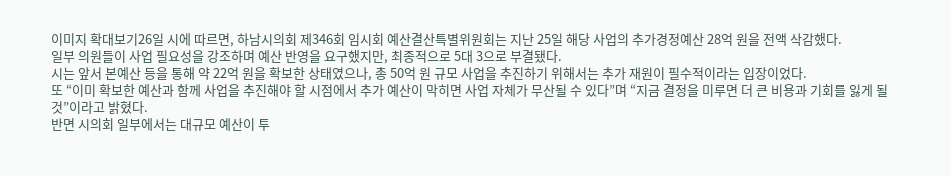이미지 확대보기26일 시에 따르면, 하남시의회 제346회 임시회 예산결산특별위원회는 지난 25일 해당 사업의 추가경정예산 28억 원을 전액 삭감했다.
일부 의원들이 사업 필요성을 강조하며 예산 반영을 요구했지만, 최종적으로 5대 3으로 부결됐다.
시는 앞서 본예산 등을 통해 약 22억 원을 확보한 상태였으나, 총 50억 원 규모 사업을 추진하기 위해서는 추가 재원이 필수적이라는 입장이었다.
또 “이미 확보한 예산과 함께 사업을 추진해야 할 시점에서 추가 예산이 막히면 사업 자체가 무산될 수 있다”며 “지금 결정을 미루면 더 큰 비용과 기회를 잃게 될 것”이라고 밝혔다.
반면 시의회 일부에서는 대규모 예산이 투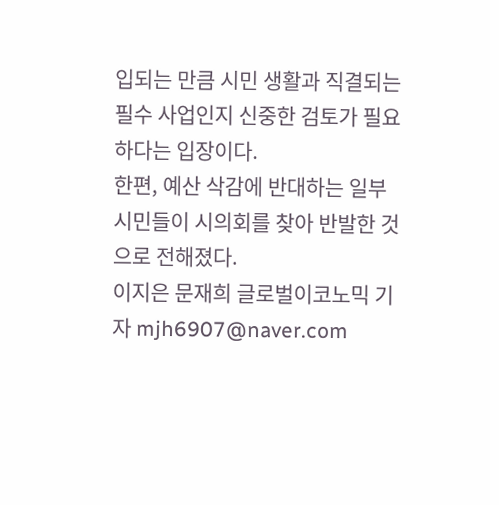입되는 만큼 시민 생활과 직결되는 필수 사업인지 신중한 검토가 필요하다는 입장이다.
한편, 예산 삭감에 반대하는 일부 시민들이 시의회를 찾아 반발한 것으로 전해졌다.
이지은 문재희 글로벌이코노믹 기자 mjh6907@naver.com